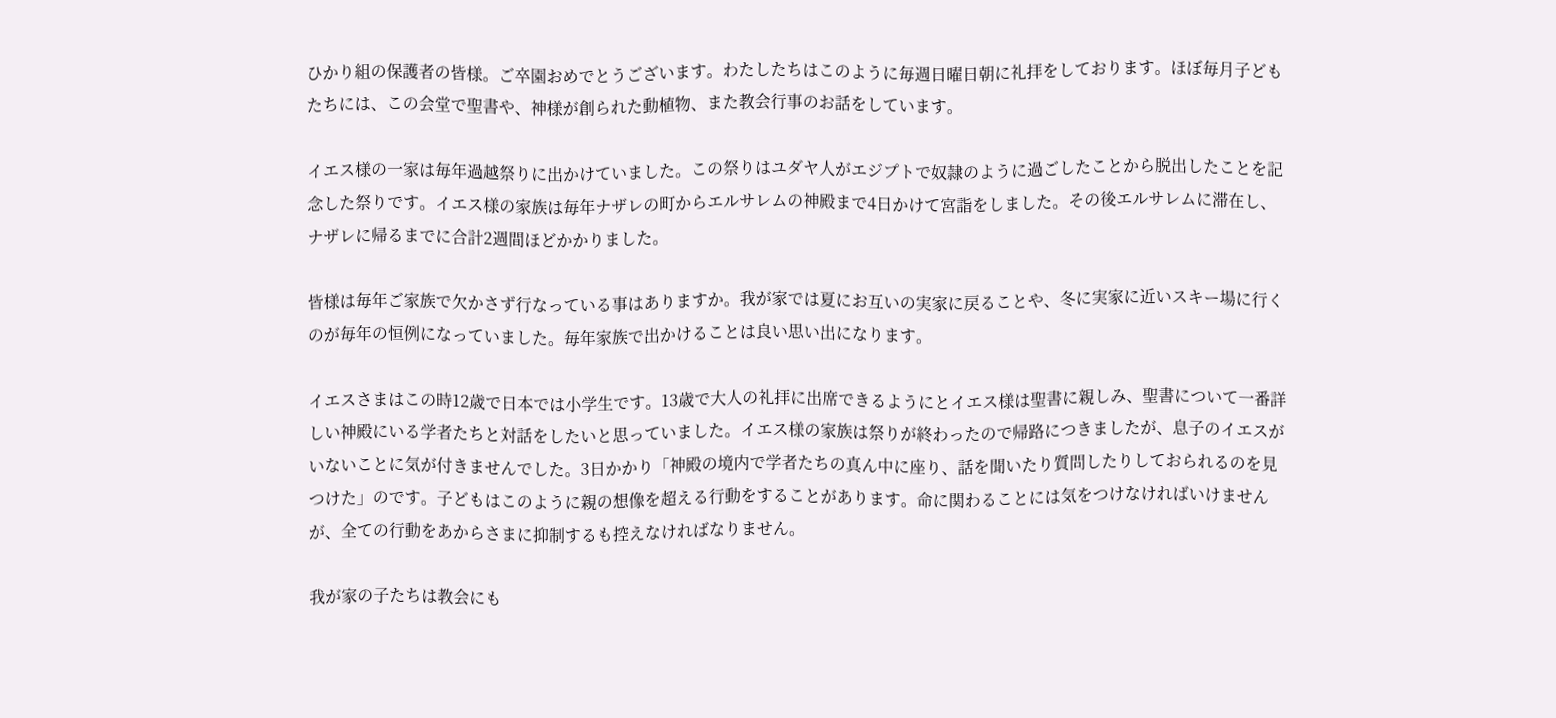ひかり組の保護者の皆様。ご卒園おめでとうございます。わたしたちはこのように毎週日曜日朝に礼拝をしております。ほぼ毎月子どもたちには、この会堂で聖書や、神様が創られた動植物、また教会行事のお話をしています。

イエス様の一家は毎年過越祭りに出かけていました。この祭りはユダヤ人がエジプトで奴隷のように過ごしたことから脱出したことを記念した祭りです。イエス様の家族は毎年ナザレの町からエルサレムの神殿まで4日かけて宮詣をしました。その後エルサレムに滞在し、ナザレに帰るまでに合計2週間ほどかかりました。

皆様は毎年ご家族で欠かさず行なっている事はありますか。我が家では夏にお互いの実家に戻ることや、冬に実家に近いスキー場に行くのが毎年の恒例になっていました。毎年家族で出かけることは良い思い出になります。

イエスさまはこの時12歳で日本では小学生です。13歳で大人の礼拝に出席できるようにとイエス様は聖書に親しみ、聖書について一番詳しい神殿にいる学者たちと対話をしたいと思っていました。イエス様の家族は祭りが終わったので帰路につきましたが、息子のイエスがいないことに気が付きませんでした。3日かかり「神殿の境内で学者たちの真ん中に座り、話を聞いたり質問したりしておられるのを見つけた」のです。子どもはこのように親の想像を超える行動をすることがあります。命に関わることには気をつけなければいけませんが、全ての行動をあからさまに抑制するも控えなければなりません。

我が家の子たちは教会にも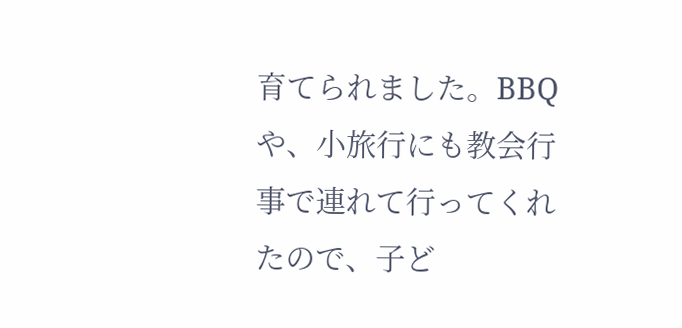育てられました。BBQや、小旅行にも教会行事で連れて行ってくれたので、子ど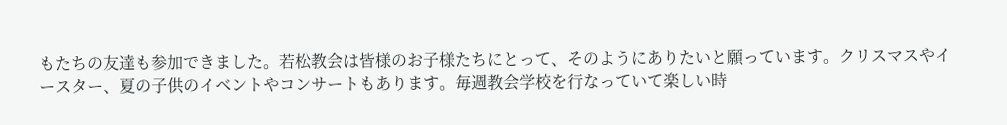もたちの友達も参加できました。若松教会は皆様のお子様たちにとって、そのようにありたいと願っています。クリスマスやイースター、夏の子供のイベントやコンサートもあります。毎週教会学校を行なっていて楽しい時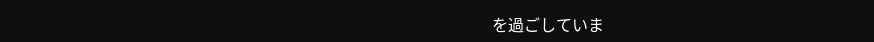を過ごしていま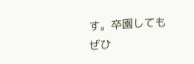す。卒園してもぜひ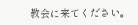教会に来てください。